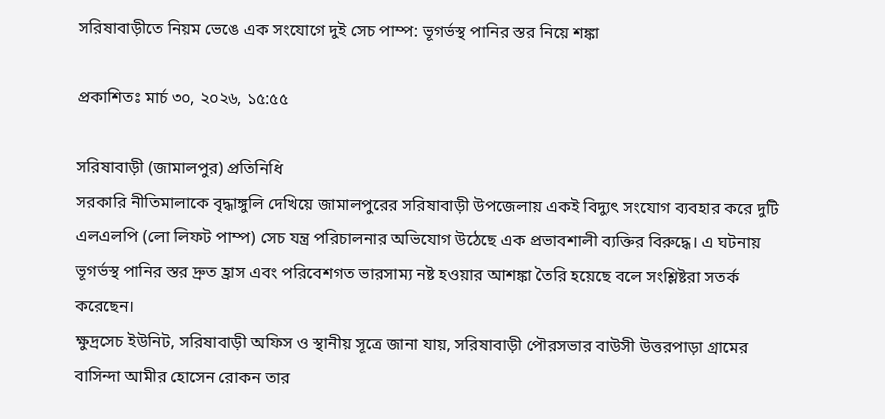সরিষাবাড়ীতে নিয়ম ভেঙে এক সংযোগে দুই সেচ পাম্প: ভূগর্ভস্থ পানির স্তর নিয়ে শঙ্কা

প্রকাশিতঃ মার্চ ৩০, ২০২৬, ১৫:৫৫

সরিষাবাড়ী (জামালপুর) প্রতিনিধি
সরকারি নীতিমালাকে বৃদ্ধাঙ্গুলি দেখিয়ে জামালপুরের সরিষাবাড়ী উপজেলায় একই বিদ্যুৎ সংযোগ ব্যবহার করে দুটি এলএলপি (লো লিফট পাম্প) সেচ যন্ত্র পরিচালনার অভিযোগ উঠেছে এক প্রভাবশালী ব্যক্তির বিরুদ্ধে। এ ঘটনায় ভূগর্ভস্থ পানির স্তর দ্রুত হ্রাস এবং পরিবেশগত ভারসাম্য নষ্ট হওয়ার আশঙ্কা তৈরি হয়েছে বলে সংশ্লিষ্টরা সতর্ক করেছেন।
ক্ষুদ্রসেচ ইউনিট, সরিষাবাড়ী অফিস ও স্থানীয় সূত্রে জানা যায়, সরিষাবাড়ী পৌরসভার বাউসী উত্তরপাড়া গ্রামের বাসিন্দা আমীর হোসেন রোকন তার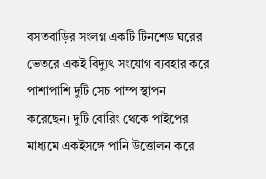বসতবাড়ির সংলগ্ন একটি টিনশেড ঘরের ভেতরে একই বিদ্যুৎ সংযোগ ব্যবহার করে পাশাপাশি দুটি সেচ পাম্প স্থাপন করেছেন। দুটি বোরিং থেকে পাইপের মাধ্যমে একইসঙ্গে পানি উত্তোলন করে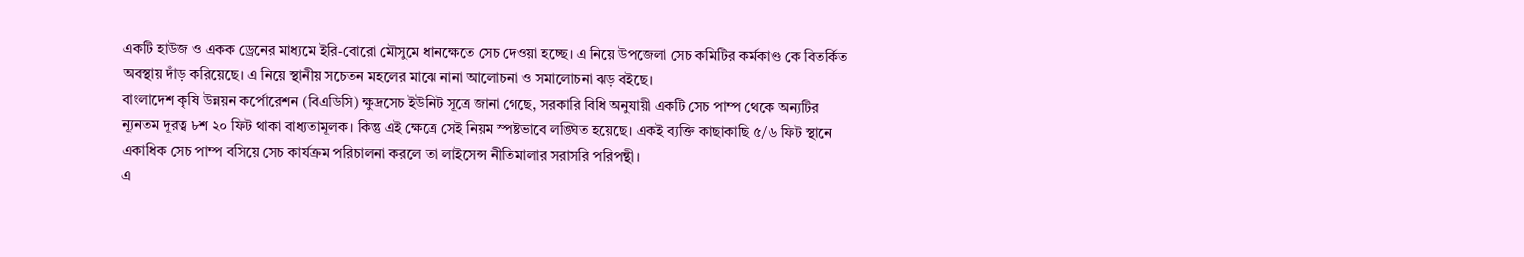একটি হাউজ ও একক ড্রেনের মাধ্যমে ইরি-বোরো মৌসুমে ধানক্ষেতে সেচ দেওয়া হচ্ছে। এ নিয়ে উপজেলা সেচ কমিটির কর্মকাণ্ড কে বিতর্কিত অবস্থায় দাঁড় করিয়েছে। এ নিয়ে স্থানীয় সচেতন মহলের মাঝে নানা আলোচনা ও সমালোচনা ঝড় বইছে।
বাংলাদেশ কৃষি উন্নয়ন কর্পোরেশন (বিএডিসি) ক্ষুদ্রসেচ ইউনিট সূত্রে জানা গেছে, সরকারি বিধি অনুযায়ী একটি সেচ পাম্প থেকে অন্যটির ন্যূনতম দূরত্ব ৮শ ২০ ফিট থাকা বাধ্যতামূলক। কিন্তু এই ক্ষেত্রে সেই নিয়ম স্পষ্টভাবে লঙ্ঘিত হয়েছে। একই ব্যক্তি কাছাকাছি ৫/৬ ফিট স্থানে একাধিক সেচ পাম্প বসিয়ে সেচ কার্যক্রম পরিচালনা করলে তা লাইসেন্স নীতিমালার সরাসরি পরিপন্থী।
এ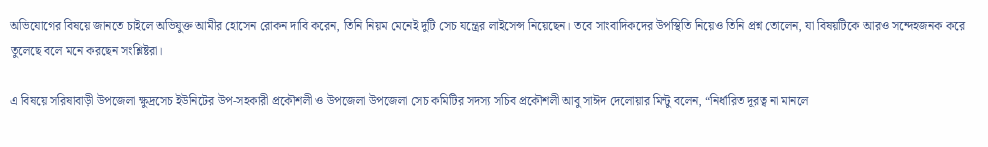অভিযোগের বিষয়ে জানতে চাইলে অভিযুক্ত আমীর হোসেন রোকন দাবি করেন, তিনি নিয়ম মেনেই দুটি সেচ যন্ত্রের লাইসেন্স নিয়েছেন। তবে সাংবাদিকদের উপস্থিতি নিয়েও তিনি প্রশ্ন তোলেন, যা বিষয়টিকে আরও সন্দেহজনক করে তুলেছে বলে মনে করছেন সংশ্লিষ্টরা।

এ বিষয়ে সরিষাবাড়ী উপজেলা ক্ষুদ্রসেচ ইউনিটের উপ-সহকারী প্রকৌশলী ও উপজেলা উপজেলা সেচ কমিটির সদস্য সচিব প্রকৌশলী আবু সাঈদ দেলোয়ার মিন্টু বলেন, “নির্ধারিত দূরত্ব না মানলে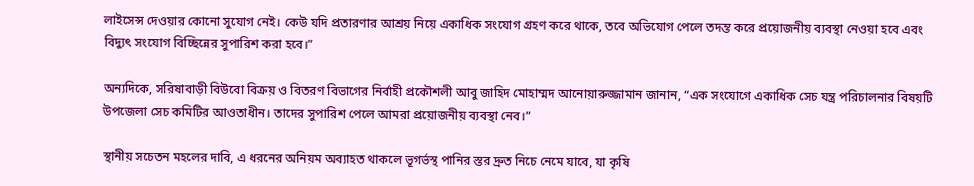লাইসেন্স দেওয়ার কোনো সুযোগ নেই। কেউ যদি প্রতারণার আশ্রয় নিয়ে একাধিক সংযোগ গ্রহণ করে থাকে, তবে অভিযোগ পেলে তদন্ত করে প্রয়োজনীয় ব্যবস্থা নেওয়া হবে এবং বিদ্যুৎ সংযোগ বিচ্ছিন্নের সুপারিশ করা হবে।”

অন্যদিকে, সরিষাবাড়ী বিউবো বিক্রয় ও বিতরণ বিভাগের নির্বাহী প্রকৌশলী আবু জাহিদ মোহাম্মদ আনোয়ারুজ্জামান জানান, “এক সংযোগে একাধিক সেচ যন্ত্র পরিচালনার বিষয়টি উপজেলা সেচ কমিটির আওতাধীন। তাদের সুপারিশ পেলে আমরা প্রয়োজনীয় ব্যবস্থা নেব।”

স্থানীয় সচেতন মহলের দাবি, এ ধরনের অনিয়ম অব্যাহত থাকলে ভূগর্ভস্থ পানির স্তর দ্রুত নিচে নেমে যাবে, যা কৃষি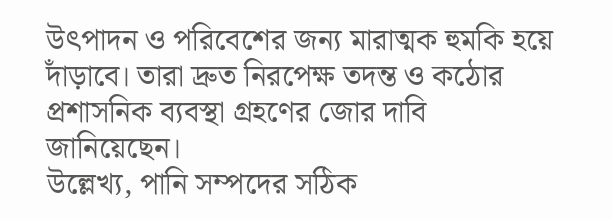উৎপাদন ও পরিবেশের জন্য মারাত্মক হুমকি হয়ে দাঁড়াবে। তারা দ্রুত নিরপেক্ষ তদন্ত ও কঠোর প্রশাসনিক ব্যবস্থা গ্রহণের জোর দাবি জানিয়েছেন।
উল্লেখ্য, পানি সম্পদের সঠিক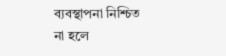ব্যবস্থাপনা নিশ্চিত না হলে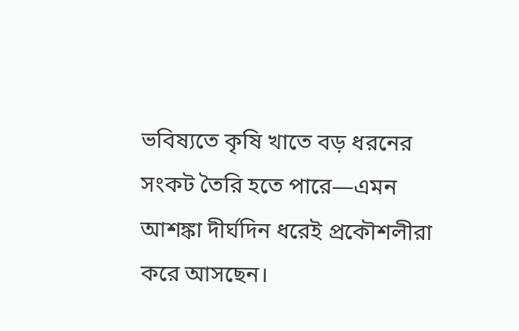ভবিষ্যতে কৃষি খাতে বড় ধরনের সংকট তৈরি হতে পারে—এমন আশঙ্কা দীর্ঘদিন ধরেই প্রকৌশলীরা করে আসছেন।